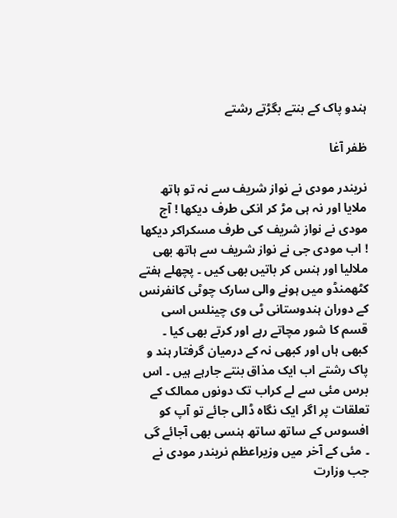ہندو پاک کے بنتے بگڑتے رشتے

ظفر آغا

نریندر مودی نے نواز شریف سے نہ تو ہاتھ ملایا اور نہ ہی مڑ کر انکی طرف دیکھا ! آج مودی نے نواز شریف کی طرف مسکراکر دیکھا ! اب مودی جی نے نواز شریف سے ہاتھ بھی ملالیا اور ہنس کر باتیں بھی کیں ۔ پچھلے ہفتے کٹھمنڈو میں ہونے والی سارک چوٹی کانفرنس کے دوران ہندوستانی ٹی وی چینلس اسی قسم کا شور مچاتے رہے اور کرتے بھی کیا ۔ کبھی ہاں اور کبھی نہ کے درمیان گرفتار ہند و پاک رشتے اب ایک مذاق بنتے جارہے ہیں ۔ اس برس مئی سے لے کراب تک دونوں ممالک کے تعلقات پر اگر ایک نگاہ ڈالی جائے تو آپ کو افسوس کے ساتھ ساتھ ہنسی بھی آجائے گی ۔ مئی کے آخر میں وزیراعظم نریندر مودی نے جب وزارت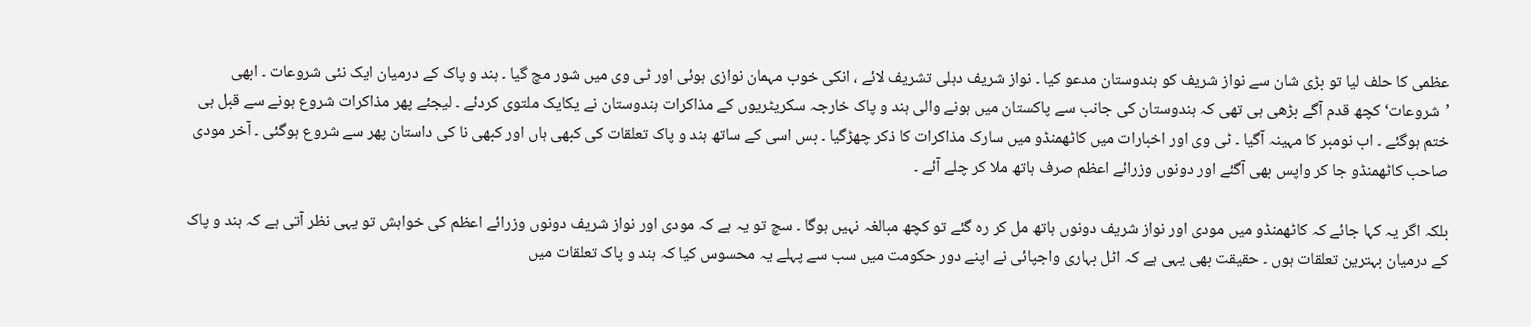عظمی کا حلف لیا تو بڑی شان سے نواز شریف کو ہندوستان مدعو کیا ۔ نواز شریف دہلی تشریف لائے ، انکی خوب مہمان نوازی ہوئی اور ٹی وی میں شور مچ گیا ۔ ہند و پاک کے درمیان ایک نئی شروعات ۔ ابھی ’شروعات‘ کچھ قدم آگے بڑھی ہی تھی کہ ہندوستان کی جانب سے پاکستان میں ہونے والی ہند و پاک خارجہ سکریٹریوں کے مذاکرات ہندوستان نے یکایک ملتوی کردئے ۔ لیجئے پھر مذاکرات شروع ہونے سے قبل ہی ختم ہوگئے ۔ اب نومبر کا مہینہ آگیا ۔ ٹی وی اور اخبارات میں کاٹھمنڈو میں سارک مذاکرات کا ذکر چھڑگیا ۔ بس اسی کے ساتھ ہند و پاک تعلقات کی کبھی ہاں اور کبھی نا کی داستان پھر سے شروع ہوگئی ۔ آخر مودی صاحب کاٹھمنڈو جا کر واپس بھی آگئے اور دونوں وزرائے اعظم صرف ہاتھ ملا کر چلے آئے ۔

بلکہ اگر یہ کہا جائے کہ کاٹھمنڈو میں مودی اور نواز شریف دونوں ہاتھ مل کر رہ گئے تو کچھ مبالغہ نہیں ہوگا ۔ سچ تو یہ ہے کہ مودی اور نواز شریف دونوں وزرائے اعظم کی خواہش تو یہی نظر آتی ہے کہ ہند و پاک کے درمیان بہترین تعلقات ہوں ۔ حقیقت بھی یہی ہے کہ اٹل بہاری واجپائی نے اپنے دور حکومت میں سب سے پہلے یہ محسوس کیا کہ ہند و پاک تعلقات میں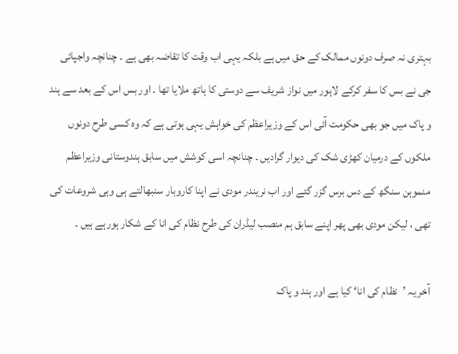بہتری نہ صرف دونوں ممالک کے حق میں ہے بلکہ یہی اب وقت کا تقاضہ بھی ہے ۔ چنانچہ واجپائی جی نے بس کا سفر کرکے لاہور میں نواز شریف سے دوستی کا ہاتھ ملایا تھا ۔ اور بس اس کے بعد سے ہند و پاک میں جو بھی حکومت آئی اس کے وزیراعظم کی خواہش یہی ہوتی ہے کہ وہ کسی طرح دونوں ملکوں کے درمیان کھڑی شک کی دیوار گرادیں ۔ چنانچہ اسی کوشش میں سابق ہندوستانی وزیراعظم منموہن سنگھ کے دس برس گزر گئے اور اب نریندر مودی نے اپنا کاروبار سنبھالتے ہی وہی شروعات کی تھی ، لیکن مودی بھی پھر اپنے سابق ہم منصب لیڈران کی طرح نظام کی انا کے شکار ہورہے ہیں ۔

آخر یہ ’نظام کی انا‘ کیا ہے اور ہند و پاک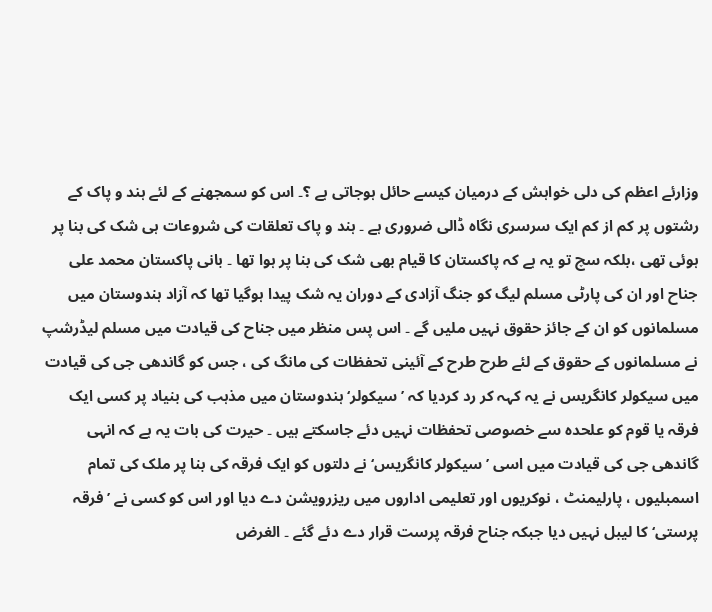وزارئے اعظم کی دلی خواہش کے درمیان کیسے حائل ہوجاتی ہے ؟۔ اس کو سمجھنے کے لئے ہند و پاک کے رشتوں پر کم از کم ایک سرسری نگاہ ڈالی ضروری ہے ۔ ہند و پاک تعلقات کی شروعات ہی شک کی بنا پر ہوئی تھی ،بلکہ سچ تو یہ ہے کہ پاکستان کا قیام بھی شک کی بنا پر ہوا تھا ۔ بانی پاکستان محمد علی جناح اور ان کی پارٹی مسلم لیگ کو جنگ آزادی کے دوران یہ شک پیدا ہوگیا تھا کہ آزاد ہندوستان میں مسلمانوں کو ان کے جائز حقوق نہیں ملیں گے ۔ اس پس منظر میں جناح کی قیادت میں مسلم لیڈرشپ نے مسلمانوں کے حقوق کے لئے طرح طرح کے آئینی تحفظات کی مانگ کی ، جس کو گاندھی جی کی قیادت میں سیکولر کانگریس نے یہ کہہ کر رد کردیا کہ ’سیکولر‘ ہندوستان میں مذہب کی بنیاد پر کسی ایک فرقہ یا قوم کو علحدہ سے خصوصی تحفظات نہیں دئے جاسکتے ہیں ۔ حیرت کی بات یہ ہے کہ انہی گاندھی جی کی قیادت میں اسی ’سیکولر کانگریس‘ نے دلتوں کو ایک فرقہ کی بنا پر ملک کی تمام اسمبلیوں ، پارلیمنٹ ، نوکریوں اور تعلیمی اداروں میں ریزرویشن دے دیا اور اس کو کسی نے ’فرقہ پرستی‘ کا لیبل نہیں دیا جبکہ جناح فرقہ پرست قرار دے دئے گئے ۔ الغرض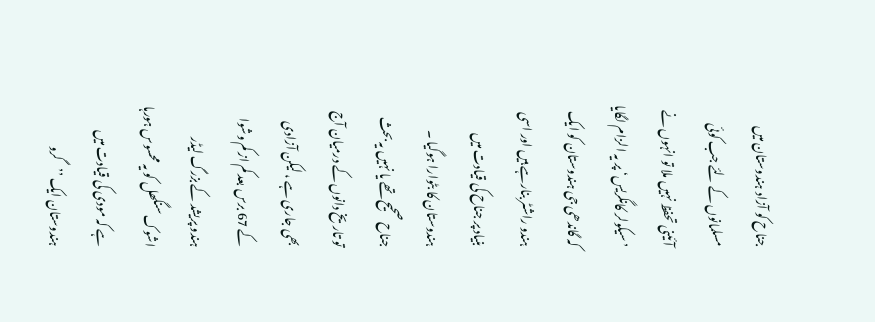جناح کو آزاد ہندوستان میں مسلمانوں کے لئے جب کوئی آئینی تحفظ نہیں ملا تو انہوں نے ’سیکولر کانگریس‘ پر یہ الزام لگایا کہ گاندھی جی ہندوستان کو ایک ہندو راشٹر بنارہے ہیں اور اسی بنیاد پر جناح کی قیادت میں ہندوستان کا بٹوارا ہوگیا ۔ جناح صحیح تھے یا نہیں یہ بحث تو تاریخ دانوں کے درمیان آج بھی جاری ہے ، لیکن آزادی کے 67 برس بعد کم از کم وشوا ہندو پریشد کے بزرگ لیڈر اشوک سنگھل کو یہ محسوس ہورہا ہے کہ مودی کی قیادت میں ہندوستان ایک ’’گرو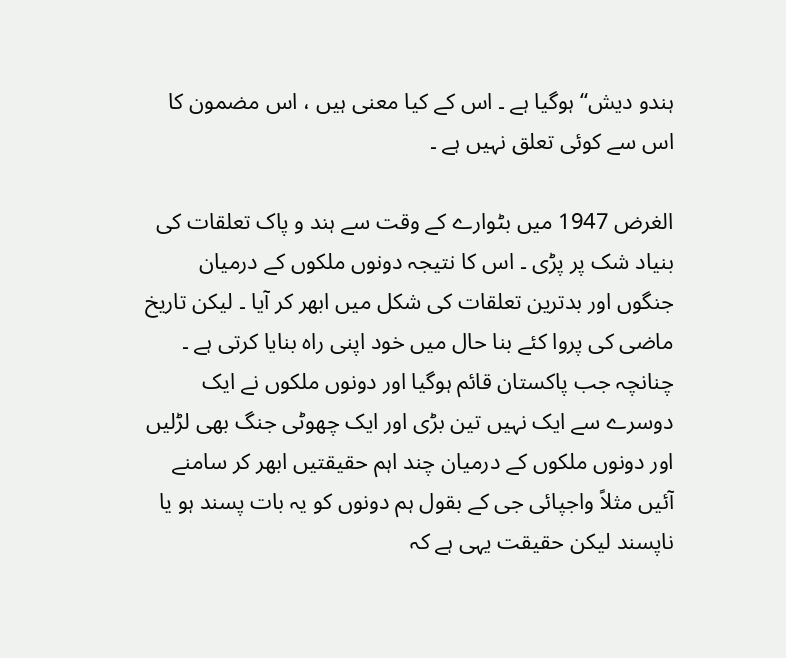ہندو دیش‘‘ ہوگیا ہے ۔ اس کے کیا معنی ہیں ، اس مضمون کا اس سے کوئی تعلق نہیں ہے ۔

الغرض 1947 میں بٹوارے کے وقت سے ہند و پاک تعلقات کی بنیاد شک پر پڑی ۔ اس کا نتیجہ دونوں ملکوں کے درمیان جنگوں اور بدترین تعلقات کی شکل میں ابھر کر آیا ۔ لیکن تاریخ ماضی کی پروا کئے بنا حال میں خود اپنی راہ بنایا کرتی ہے ۔ چنانچہ جب پاکستان قائم ہوگیا اور دونوں ملکوں نے ایک دوسرے سے ایک نہیں تین بڑی اور ایک چھوٹی جنگ بھی لڑلیں اور دونوں ملکوں کے درمیان چند اہم حقیقتیں ابھر کر سامنے آئیں مثلاً واجپائی جی کے بقول ہم دونوں کو یہ بات پسند ہو یا ناپسند لیکن حقیقت یہی ہے کہ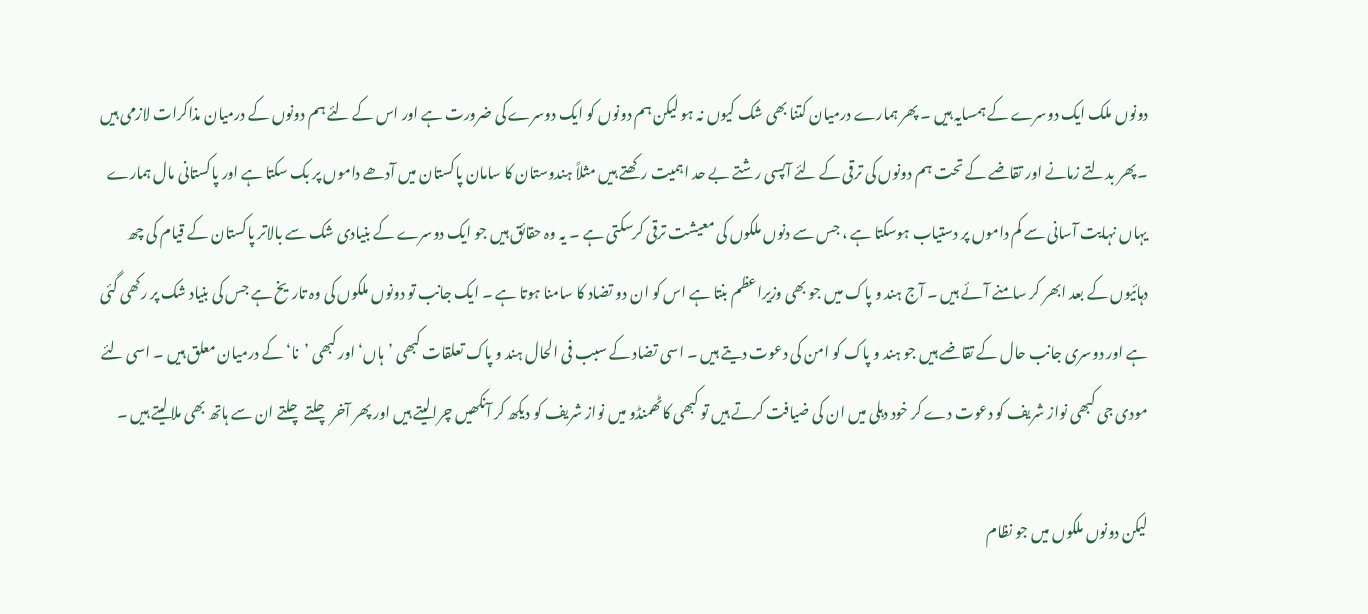دونوں ملک ایک دوسرے کے ہمسایہ ہیں ۔ پھر ہمارے درمیان کتنا بھی شک کیوں نہ ہو لیکن ہم دونوں کو ایک دوسرے کی ضرورت ہے اور اس کے لئے ہم دونوں کے درمیان مذاکرات لازمی ہیں ۔ پھر بدلتے زمانے اور تقاضے کے تحت ہم دونوں کی ترقی کے لئے آپسی رشتے بے حد اہمیت رکھتے ہیں مثلاً ہندوستان کا سامان پاکستان میں آدھے داموں پر بک سکتا ہے اور پاکستانی مال ہمارے یہاں نہایت آسانی سے کم داموں پر دستیاب ہوسکتا ہے ، جس سے دنوں ملکوں کی معیشت ترقی کرسکتی ہے ۔ یہ وہ حقائق ہیں جو ایک دوسرے کے بنیادی شک سے بالاتر پاکستان کے قیام کی چھ دہائیوں کے بعد ابھر کر سامنے آئے ہیں ۔ آج ہند و پاک میں جو بھی وزیراعظم بنتا ہے اس کو ان دو تضاد کا سامنا ہوتا ہے ۔ ایک جانب تو دونوں ملکوں کی وہ تاریخ ہے جس کی بنیاد شک پر رکھی گئی ہے اور دوسری جانب حال کے تقاضے ہیں جو ہند و پاک کو امن کی دعوت دیتے ہیں ۔ اسی تضاد کے سبب فی الحال ہند و پاک تعلقات کبھی ’ہاں‘ اور کبھی ’نا‘ کے درمیان معلق ہیں ۔ اسی لئے مودی جی کبھی نواز شریف کو دعوت دے کر خود دہلی میں ان کی ضیافت کرتے ہیں تو کبھی کاٹھمنڈو میں نواز شریف کو دیکھ کر آنکھیں چرالیتے ہیں اور پھر آخر چلتے چلتے ان سے ہاتھ بھی ملالیتے ہیں ۔

لیکن دونوں ملکوں میں جو نظام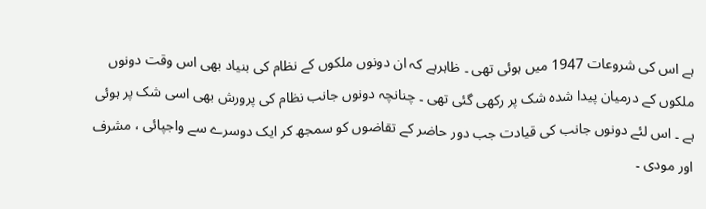ہے اس کی شروعات 1947 میں ہوئی تھی ۔ ظاہرہے کہ ان دونوں ملکوں کے نظام کی بنیاد بھی اس وقت دونوں ملکوں کے درمیان پیدا شدہ شک پر رکھی گئی تھی ۔ چنانچہ دونوں جانب نظام کی پرورش بھی اسی شک پر ہوئی ہے ۔ اس لئے دونوں جانب کی قیادت جب دور حاضر کے تقاضوں کو سمجھ کر ایک دوسرے سے واجپائی ، مشرف اور مودی ۔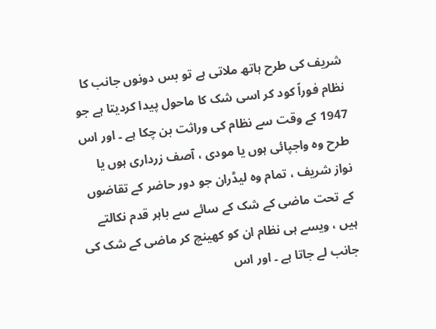شریف کی طرح ہاتھ ملاتی ہے تو بس دونوں جانب کا نظام فوراً کود کر اسی شک کا ماحول پیدا کردیتا ہے جو 1947 کے وقت سے نظام کی وراثت بن چکا ہے ۔ اور اس طرح وہ واجپائی ہوں یا مودی ، آصف زرداری ہوں یا نواز شریف ، تمام وہ لیڈران جو دور حاضر کے تقاضوں کے تحت ماضی کے شک کے سائے سے باہر قدم نکالتے ہیں ، ویسے ہی نظام ان کو کھینچ کر ماضی کے شک کی جانب لے جاتا ہے ۔ اور اس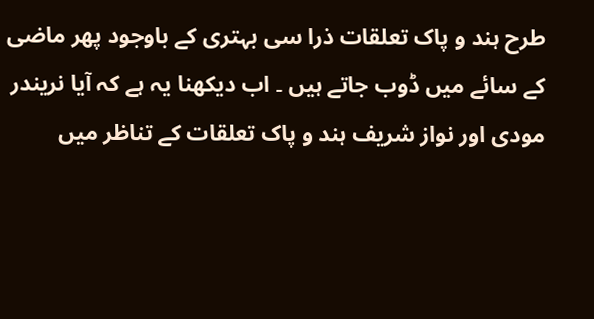طرح ہند و پاک تعلقات ذرا سی بہتری کے باوجود پھر ماضی کے سائے میں ڈوب جاتے ہیں ۔ اب دیکھنا یہ ہے کہ آیا نریندر مودی اور نواز شریف ہند و پاک تعلقات کے تناظر میں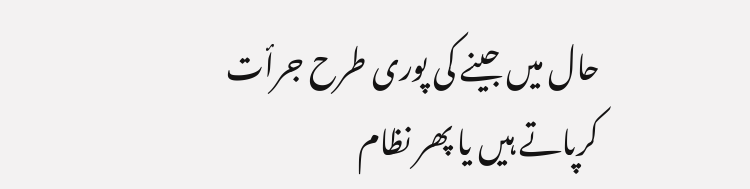حال میں جینے کی پوری طرح جرأت کرپاتے ہیں یا پھر نظام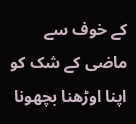کے خوف سے ماضی کے شک کو اپنا اوڑھنا بچھونا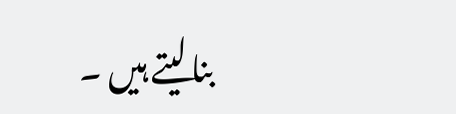بنالیتے ہیں ۔